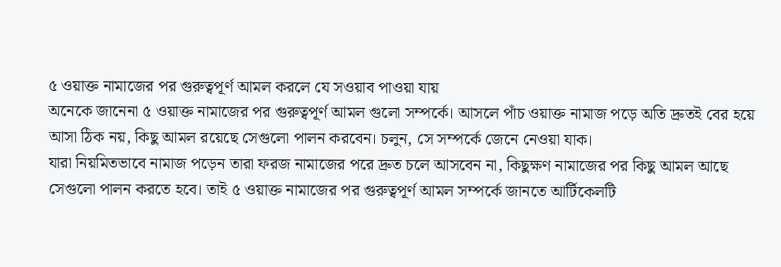৫ ওয়াক্ত নামাজের পর গুরুত্বপূর্ণ আমল করলে যে সওয়াব পাওয়া যায়
অনেকে জানেনা ৫ ওয়াক্ত নামাজের পর গুরুত্বপূর্ণ আমল গুলো সম্পর্কে। আসলে পাঁচ ওয়াক্ত নামাজ পড়ে অতি দ্রুতই বের হয়ে আসা ঠিক নয়, কিছু আমল রয়েছে সেগুলো পালন করবেন। চলুন, সে সম্পর্কে জেনে নেওয়া যাক।
যারা নিয়মিতভাবে নামাজ পড়েন তারা ফরজ নামাজের পরে দ্রুত চলে আসবেন না, কিছুক্ষণ নামাজের পর কিছু আমল আছে সেগুলো পালন করতে হবে। তাই ৫ ওয়াক্ত নামাজের পর গুরুত্বপূর্ণ আমল সম্পর্কে জানতে আর্টিকেলটি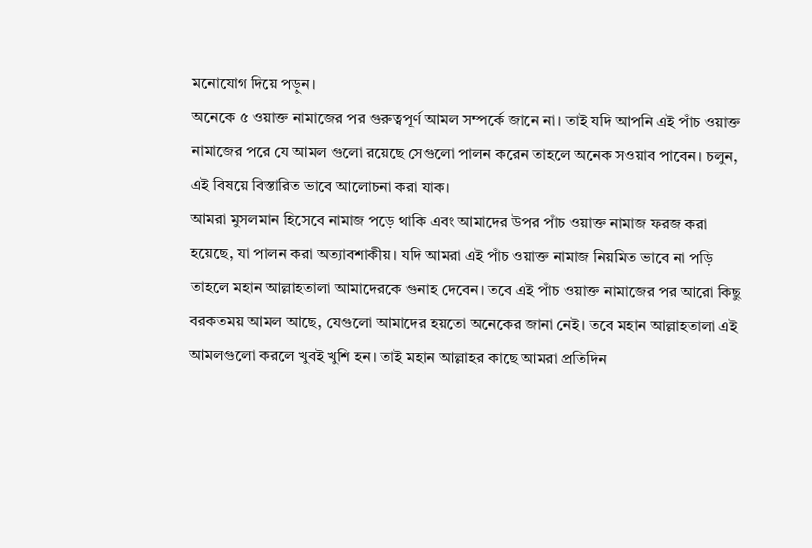মনোযোগ দিয়ে পড়ুন।
অনেকে ৫ ওয়াক্ত নামাজের পর গুরুত্বপূর্ণ আমল সম্পর্কে জানে না। তাই যদি আপনি এই পাঁচ ওয়াক্ত নামাজের পরে যে আমল গুলো রয়েছে সেগুলো পালন করেন তাহলে অনেক সওয়াব পাবেন। চলুন, এই বিষয়ে বিস্তারিত ভাবে আলোচনা করা যাক।
আমরা মুসলমান হিসেবে নামাজ পড়ে থাকি এবং আমাদের উপর পাঁচ ওয়াক্ত নামাজ ফরজ করা হয়েছে, যা পালন করা অত্যাবশাকীয়। যদি আমরা এই পাঁচ ওয়াক্ত নামাজ নিয়মিত ভাবে না পড়ি তাহলে মহান আল্লাহতালা আমাদেরকে গুনাহ দেবেন। তবে এই পাঁচ ওয়াক্ত নামাজের পর আরো কিছু বরকতময় আমল আছে, যেগুলো আমাদের হয়তো অনেকের জানা নেই। তবে মহান আল্লাহতালা এই আমলগুলো করলে খুবই খুশি হন। তাই মহান আল্লাহর কাছে আমরা প্রতিদিন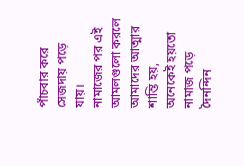পাঁচবার করে সেজদায় পড়ে যায়।
নামাজের পর এই আমলগুলো করলে আমাদের আত্মার শান্তি হয়, অনেকেই হয়তো নামাজ পড়ে দৈনন্দিন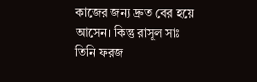কাজের জন্য দ্রুত বের হয়ে আসেন। কিন্তু রাসূল সাঃ তিনি ফরজ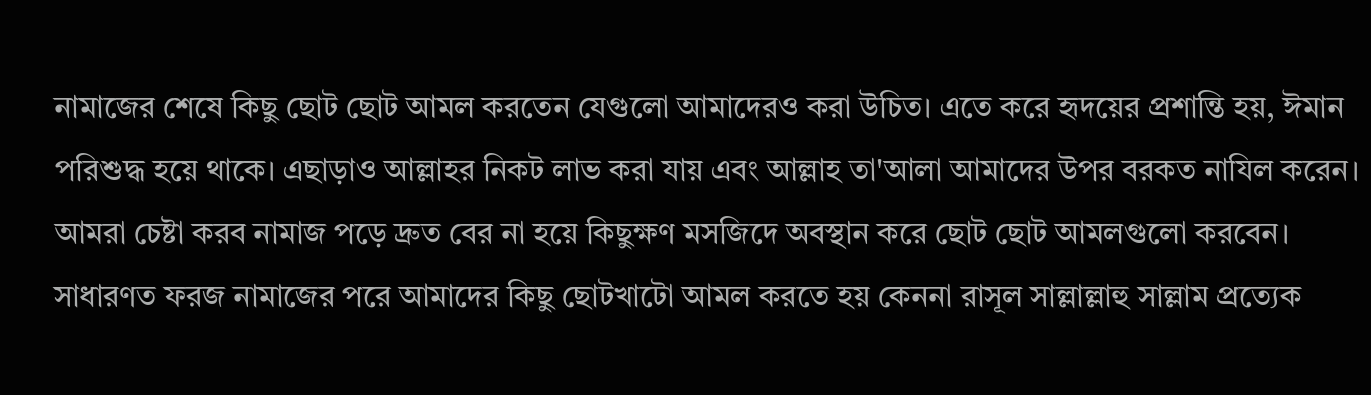নামাজের শেষে কিছু ছোট ছোট আমল করতেন যেগুলো আমাদেরও করা উচিত। এতে করে হৃদয়ের প্রশান্তি হয়, ঈমান পরিশুদ্ধ হয়ে থাকে। এছাড়াও আল্লাহর নিকট লাভ করা যায় এবং আল্লাহ তা'আলা আমাদের উপর বরকত নাযিল করেন। আমরা চেষ্টা করব নামাজ পড়ে দ্রুত বের না হয়ে কিছুক্ষণ মসজিদে অবস্থান করে ছোট ছোট আমলগুলো করবেন।
সাধারণত ফরজ নামাজের পরে আমাদের কিছু ছোটখাটো আমল করতে হয় কেননা রাসূল সাল্লাল্লাহু সাল্লাম প্রত্যেক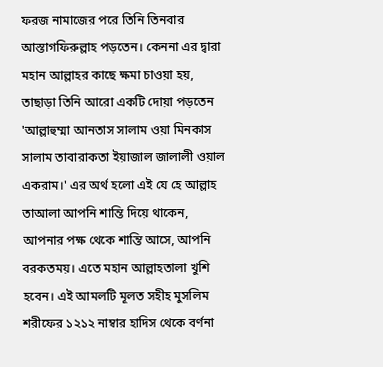ফরজ নামাজের পরে তিনি তিনবার আস্তাগফিরুল্লাহ পড়তেন। কেননা এর দ্বারা মহান আল্লাহর কাছে ক্ষমা চাওয়া হয়, তাছাড়া তিনি আরো একটি দোয়া পড়তেন 'আল্লাহুম্মা আনতাস সালাম ওয়া মিনকাস সালাম তাবারাকতা ইয়াজাল জালালী ওয়াল একরাম।' এর অর্থ হলো এই যে হে আল্লাহ তাআলা আপনি শান্তি দিয়ে থাকেন, আপনার পক্ষ থেকে শান্তি আসে, আপনি বরকতময়। এতে মহান আল্লাহতালা খুশি হবেন। এই আমলটি মূলত সহীহ মুসলিম শরীফের ১২১২ নাম্বার হাদিস থেকে বর্ণনা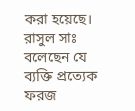করা হয়েছে।
রাসুল সাঃ বলেছেন যে ব্যক্তি প্রত্যেক ফরজ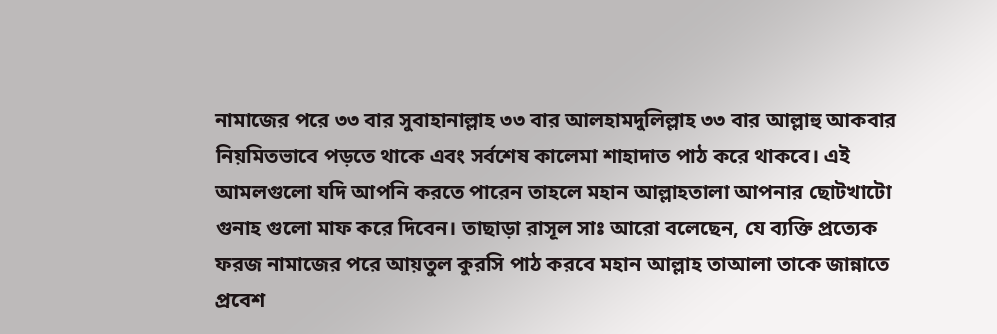নামাজের পরে ৩৩ বার সুবাহানাল্লাহ ৩৩ বার আলহামদুলিল্লাহ ৩৩ বার আল্লাহু আকবার নিয়মিতভাবে পড়তে থাকে এবং সর্বশেষ কালেমা শাহাদাত পাঠ করে থাকবে। এই আমলগুলো যদি আপনি করতে পারেন তাহলে মহান আল্লাহতালা আপনার ছোটখাটো গুনাহ গুলো মাফ করে দিবেন। তাছাড়া রাসূল সাঃ আরো বলেছেন, যে ব্যক্তি প্রত্যেক ফরজ নামাজের পরে আয়তুল কুরসি পাঠ করবে মহান আল্লাহ তাআলা তাকে জান্নাতে প্রবেশ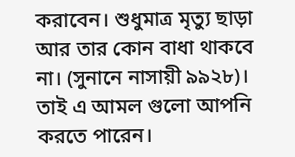করাবেন। শুধুমাত্র মৃত্যু ছাড়া আর তার কোন বাধা থাকবে না। (সুনানে নাসায়ী ৯৯২৮)। তাই এ আমল গুলো আপনি করতে পারেন।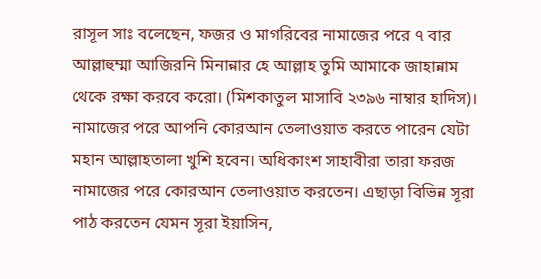রাসূল সাঃ বলেছেন, ফজর ও মাগরিবের নামাজের পরে ৭ বার আল্লাহুম্মা আজিরনি মিনান্নার হে আল্লাহ তুমি আমাকে জাহান্নাম থেকে রক্ষা করবে করো। (মিশকাতুল মাসাবি ২৩৯৬ নাম্বার হাদিস)। নামাজের পরে আপনি কোরআন তেলাওয়াত করতে পারেন যেটা মহান আল্লাহতালা খুশি হবেন। অধিকাংশ সাহাবীরা তারা ফরজ নামাজের পরে কোরআন তেলাওয়াত করতেন। এছাড়া বিভিন্ন সূরা পাঠ করতেন যেমন সূরা ইয়াসিন,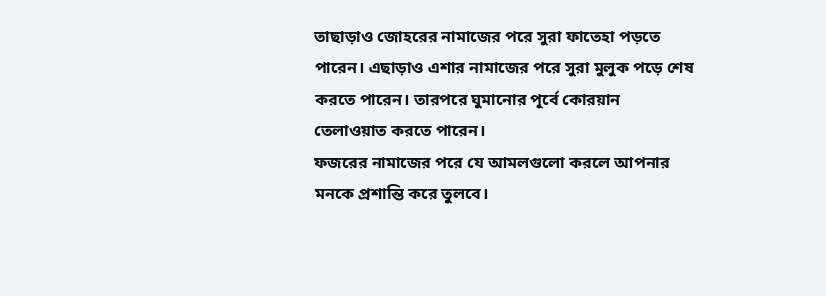তাছাড়াও জোহরের নামাজের পরে সুরা ফাতেহা পড়তে পারেন। এছাড়াও এশার নামাজের পরে সুরা মুলুক পড়ে শেষ করতে পারেন। তারপরে ঘুমানোর পূর্বে কোরয়ান তেলাওয়াত করতে পারেন।
ফজরের নামাজের পরে যে আমলগুলো করলে আপনার মনকে প্রশান্তি করে তুলবে।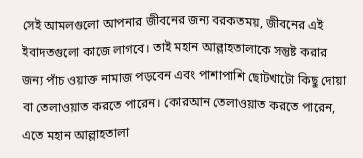সেই আমলগুলো আপনার জীবনের জন্য বরকতময়, জীবনের এই ইবাদতগুলো কাজে লাগবে। তাই মহান আল্লাহতালাকে সন্তুষ্ট করার জন্য পাঁচ ওয়াক্ত নামাজ পড়বেন এবং পাশাপাশি ছোটখাটো কিছু দোয়া বা তেলাওয়াত করতে পারেন। কোরআন তেলাওয়াত করতে পারেন, এতে মহান আল্লাহতালা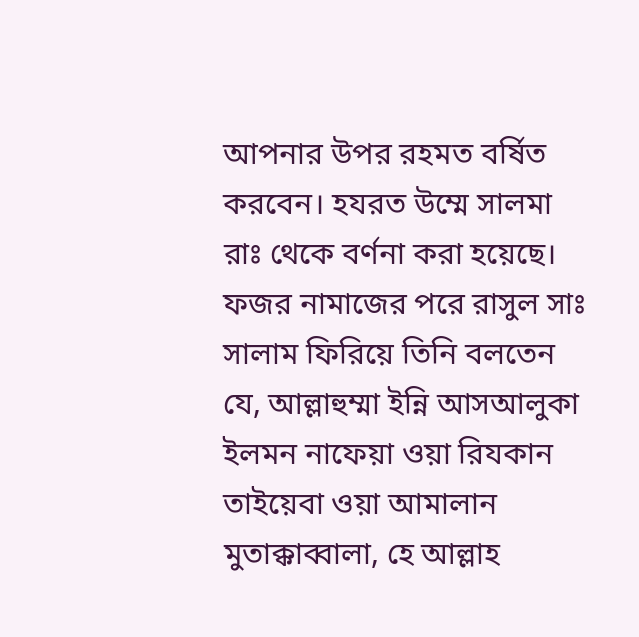আপনার উপর রহমত বর্ষিত করবেন। হযরত উম্মে সালমা রাঃ থেকে বর্ণনা করা হয়েছে।
ফজর নামাজের পরে রাসুল সাঃ সালাম ফিরিয়ে তিনি বলতেন যে, আল্লাহুম্মা ইন্নি আসআলুকা ইলমন নাফেয়া ওয়া রিযকান তাইয়েবা ওয়া আমালান মুতাক্কাব্বালা, হে আল্লাহ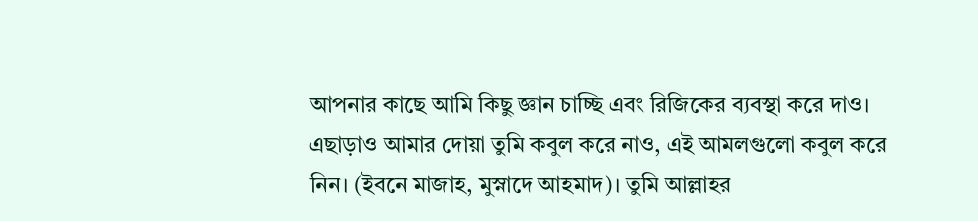আপনার কাছে আমি কিছু জ্ঞান চাচ্ছি এবং রিজিকের ব্যবস্থা করে দাও। এছাড়াও আমার দোয়া তুমি কবুল করে নাও, এই আমলগুলো কবুল করে নিন। (ইবনে মাজাহ, মুস্নাদে আহমাদ)। তুমি আল্লাহর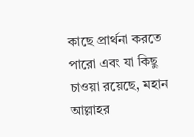কাছে প্রার্থনা করতে পারো এবং যা কিছু চাওয়া রয়েছে, মহান আল্লাহর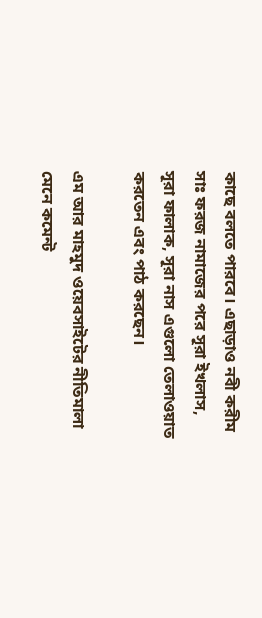কাছে বলতে পারবে। এছাড়াও নবী করীম সাঃ ফরজ নামাজের পরে সূরা ইখলাস, সূরা ফালাক, সূরা নাস এগুলো তেলাওয়াত করতেন এবং পাঠ করছেন।

এম আর মাহমুদ ওয়েবসাইটের নীতিমালা মেনে কমেন্ট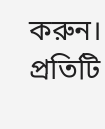করুন। প্রতিটি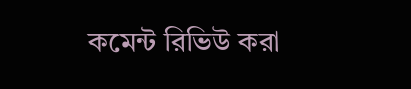কমেন্ট রিভিউ করা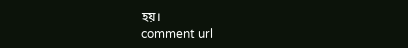হয়।
comment url